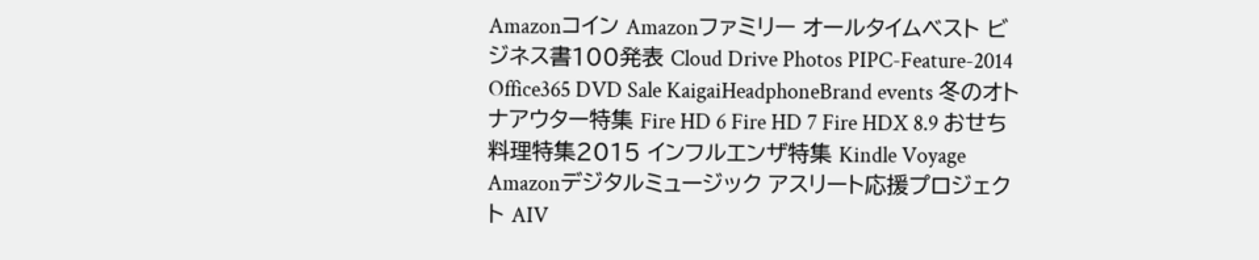Amazonコイン Amazonファミリー オールタイムベスト ビジネス書100発表 Cloud Drive Photos PIPC-Feature-2014 Office365 DVD Sale KaigaiHeadphoneBrand events 冬のオトナアウター特集 Fire HD 6 Fire HD 7 Fire HDX 8.9 おせち料理特集2015 インフルエンザ特集 Kindle Voyage Amazonデジタルミュージック アスリート応援プロジェクト AIV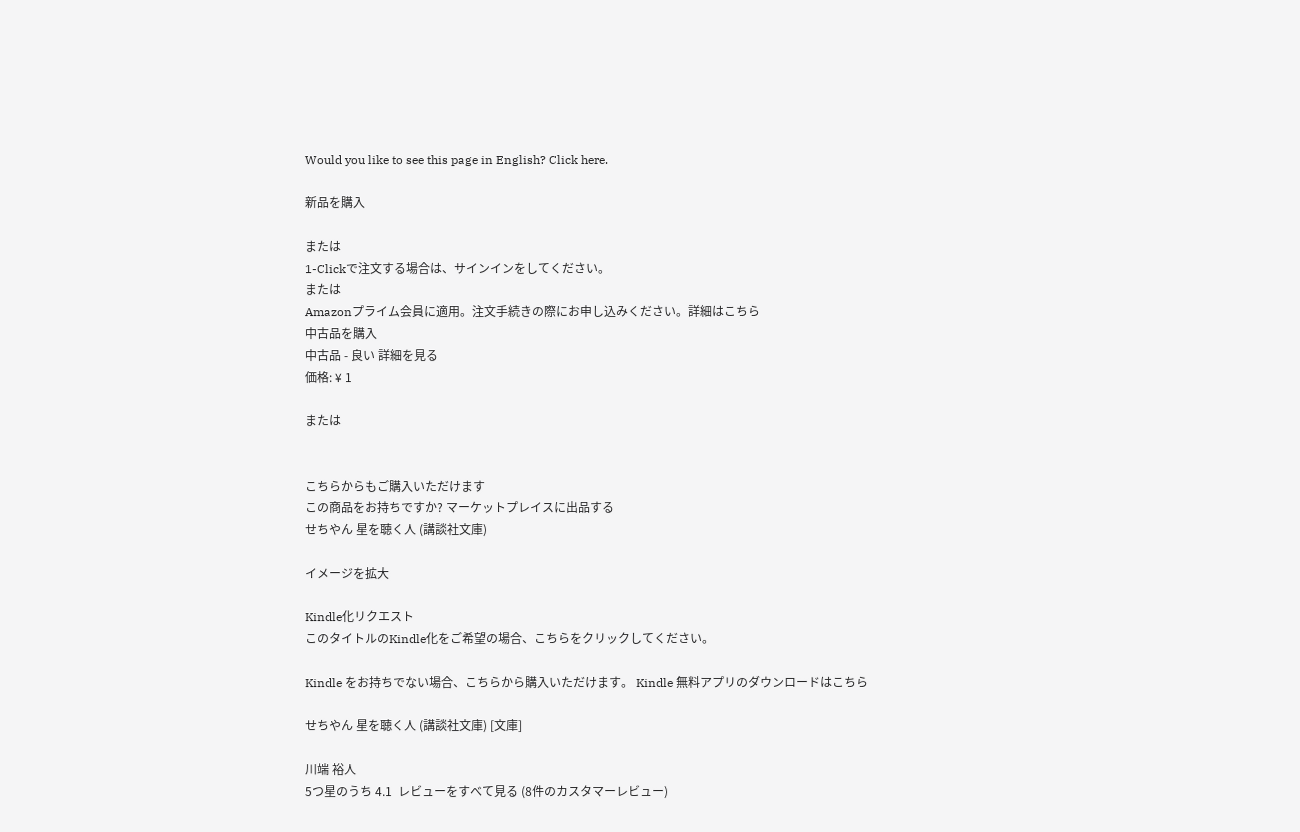Would you like to see this page in English? Click here.

新品を購入

または
1-Clickで注文する場合は、サインインをしてください。
または
Amazonプライム会員に適用。注文手続きの際にお申し込みください。詳細はこちら
中古品を購入
中古品 - 良い 詳細を見る
価格: ¥ 1

または


こちらからもご購入いただけます
この商品をお持ちですか? マーケットプレイスに出品する
せちやん 星を聴く人 (講談社文庫)

イメージを拡大

Kindle化リクエスト
このタイトルのKindle化をご希望の場合、こちらをクリックしてください。

Kindle をお持ちでない場合、こちらから購入いただけます。 Kindle 無料アプリのダウンロードはこちら

せちやん 星を聴く人 (講談社文庫) [文庫]

川端 裕人
5つ星のうち 4.1  レビューをすべて見る (8件のカスタマーレビュー)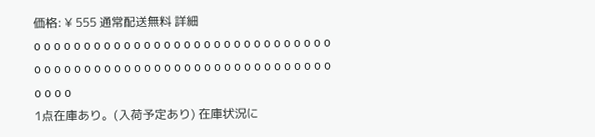価格: ¥ 555 通常配送無料 詳細
o o o o o o o o o o o o o o o o o o o o o o o o o o o o o o o o o o o o o o o o o o o o o o o o o o o o o o o o o o o o o o o o
1点在庫あり。(入荷予定あり) 在庫状況に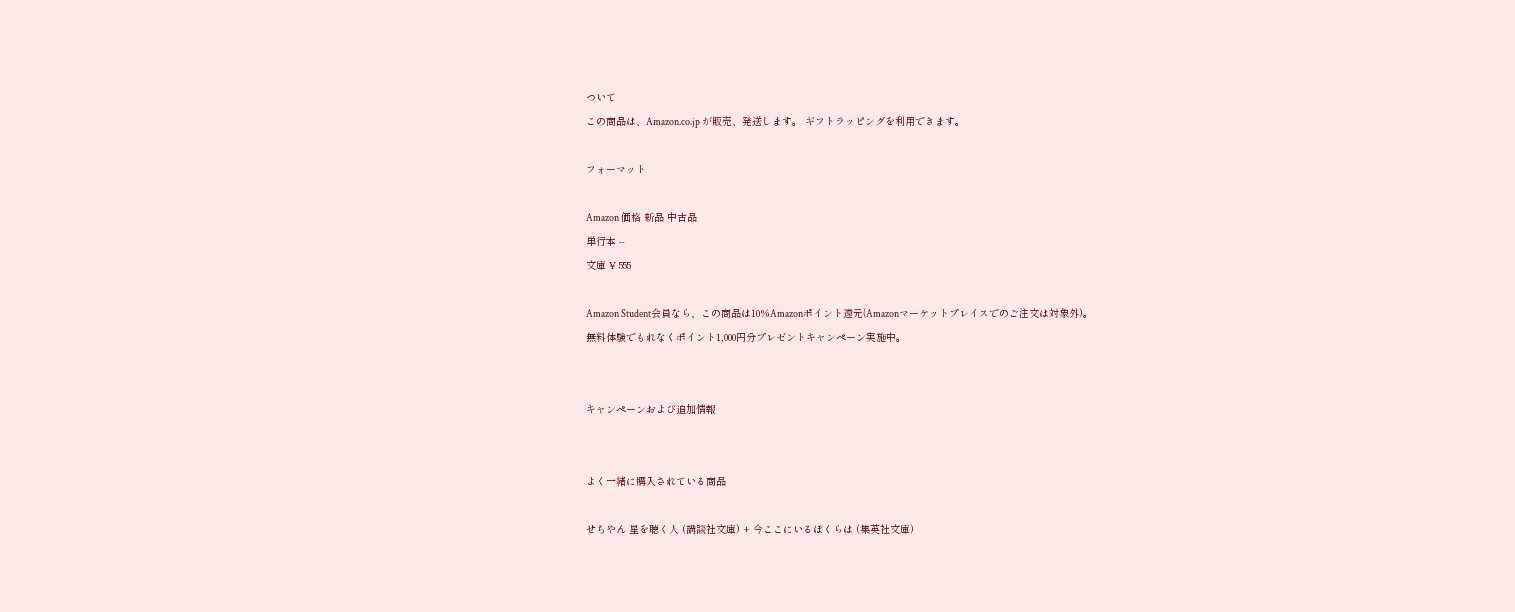ついて
この商品は、Amazon.co.jp が販売、発送します。 ギフトラッピングを利用できます。

フォーマット

Amazon 価格 新品 中古品
単行本 --
文庫 ¥ 555

Amazon Student会員なら、この商品は10%Amazonポイント還元(Amazonマーケットプレイスでのご注文は対象外)。
無料体験でもれなくポイント1,000円分プレゼントキャンペーン実施中。


キャンペーンおよび追加情報


よく一緒に購入されている商品

せちやん 星を聴く人 (講談社文庫) + 今ここにいるぼくらは (集英社文庫)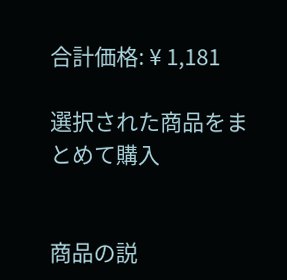合計価格: ¥ 1,181

選択された商品をまとめて購入


商品の説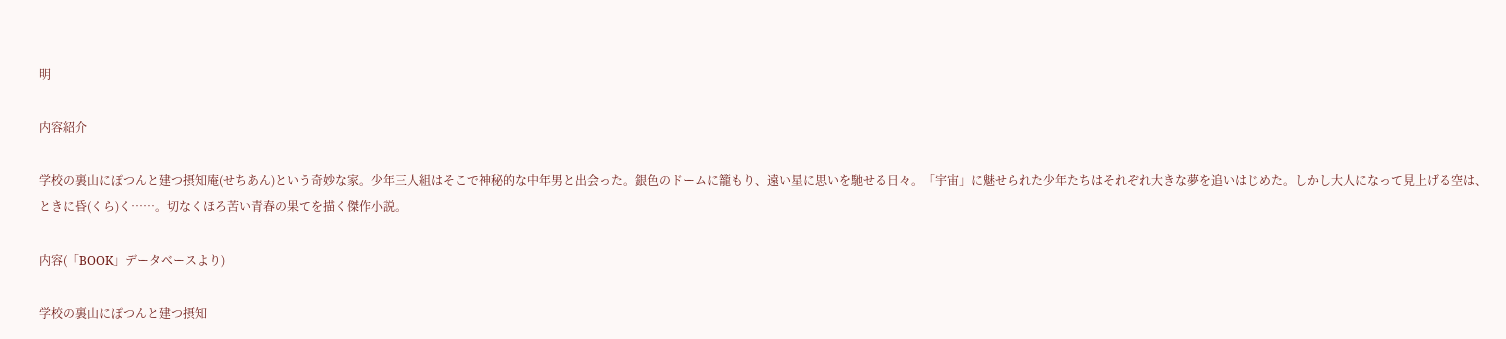明

内容紹介

学校の裏山にぽつんと建つ摂知庵(せちあん)という奇妙な家。少年三人組はそこで神秘的な中年男と出会った。銀色のドームに籠もり、遠い星に思いを馳せる日々。「宇宙」に魅せられた少年たちはそれぞれ大きな夢を追いはじめた。しかし大人になって見上げる空は、ときに昏(くら)く……。切なくほろ苦い青春の果てを描く傑作小説。

内容(「BOOK」データベースより)

学校の裏山にぽつんと建つ摂知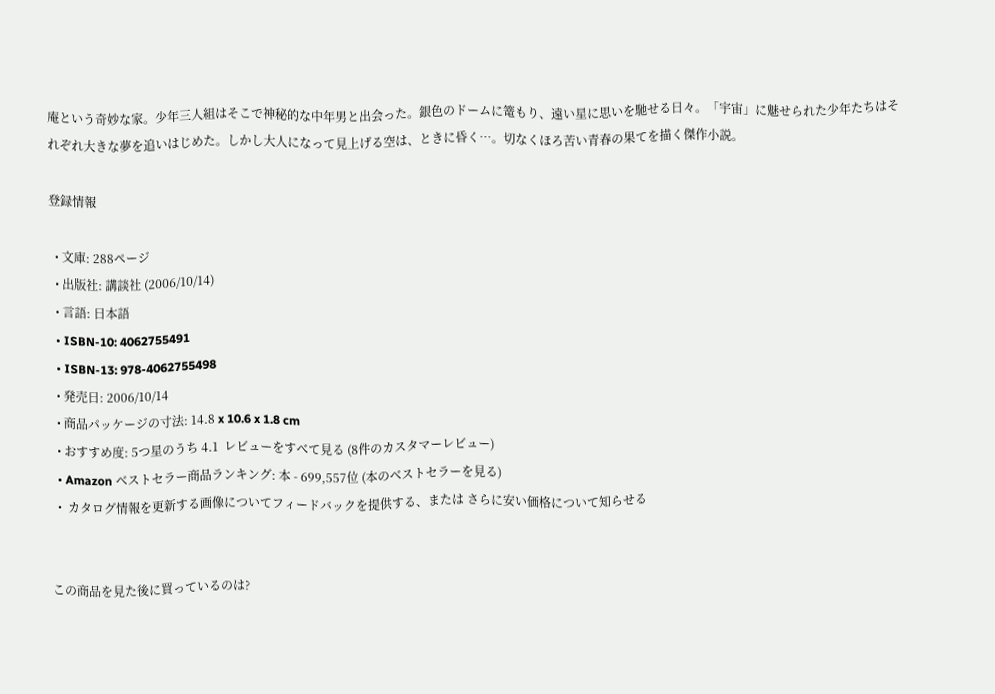庵という奇妙な家。少年三人組はそこで神秘的な中年男と出会った。銀色のドームに篭もり、遠い星に思いを馳せる日々。「宇宙」に魅せられた少年たちはそれぞれ大きな夢を追いはじめた。しかし大人になって見上げる空は、ときに昏く…。切なくほろ苦い青春の果てを描く傑作小説。

登録情報

  • 文庫: 288ページ
  • 出版社: 講談社 (2006/10/14)
  • 言語: 日本語
  • ISBN-10: 4062755491
  • ISBN-13: 978-4062755498
  • 発売日: 2006/10/14
  • 商品パッケージの寸法: 14.8 x 10.6 x 1.8 cm
  • おすすめ度: 5つ星のうち 4.1  レビューをすべて見る (8件のカスタマーレビュー)
  • Amazon ベストセラー商品ランキング: 本 - 699,557位 (本のベストセラーを見る)
  •  カタログ情報を更新する画像についてフィードバックを提供する、または さらに安い価格について知らせる


この商品を見た後に買っているのは?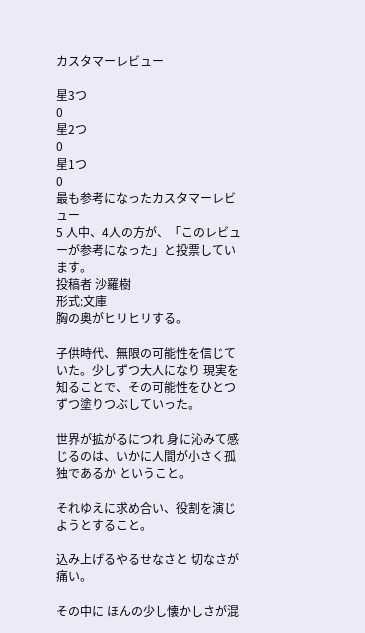カスタマーレビュー

星3つ
0
星2つ
0
星1つ
0
最も参考になったカスタマーレビュー
5 人中、4人の方が、「このレビューが参考になった」と投票しています。
投稿者 沙羅樹
形式:文庫
胸の奥がヒリヒリする。

子供時代、無限の可能性を信じていた。少しずつ大人になり 現実を知ることで、その可能性をひとつずつ塗りつぶしていった。

世界が拡がるにつれ 身に沁みて感じるのは、いかに人間が小さく孤独であるか ということ。

それゆえに求め合い、役割を演じようとすること。

込み上げるやるせなさと 切なさが 痛い。

その中に ほんの少し懐かしさが混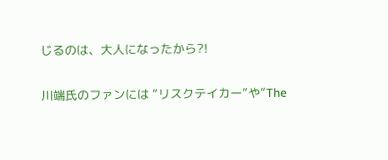じるのは、大人になったから?!

川端氏のファンには ”リスクテイカー”や”The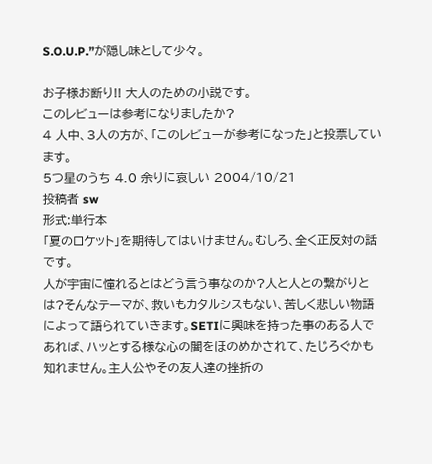S.O.U.P.”が隠し味として少々。

お子様お断り!! 大人のための小説です。
このレビューは参考になりましたか?
4 人中、3人の方が、「このレビューが参考になった」と投票しています。
5つ星のうち 4.0 余りに哀しい 2004/10/21
投稿者 sw
形式:単行本
「夏のロケット」を期待してはいけません。むしろ、全く正反対の話です。
人が宇宙に憧れるとはどう言う事なのか?人と人との繋がりとは?そんなテーマが、救いもカタルシスもない、苦しく悲しい物語によって語られていきます。SETIに興味を持った事のある人であれば、ハッとする様な心の闇をほのめかされて、たじろぐかも知れません。主人公やその友人達の挫折の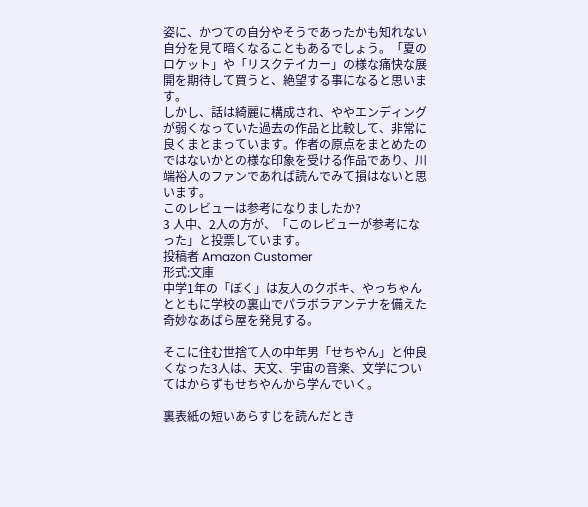姿に、かつての自分やそうであったかも知れない自分を見て暗くなることもあるでしょう。「夏のロケット」や「リスクテイカー」の様な痛快な展開を期待して買うと、絶望する事になると思います。
しかし、話は綺麗に構成され、ややエンディングが弱くなっていた過去の作品と比較して、非常に良くまとまっています。作者の原点をまとめたのではないかとの様な印象を受ける作品であり、川端裕人のファンであれば読んでみて損はないと思います。
このレビューは参考になりましたか?
3 人中、2人の方が、「このレビューが参考になった」と投票しています。
投稿者 Amazon Customer
形式:文庫
中学1年の「ぼく」は友人のクボキ、やっちゃんとともに学校の裏山でパラボラアンテナを備えた奇妙なあばら屋を発見する。

そこに住む世捨て人の中年男「せちやん」と仲良くなった3人は、天文、宇宙の音楽、文学についてはからずもせちやんから学んでいく。

裏表紙の短いあらすじを読んだとき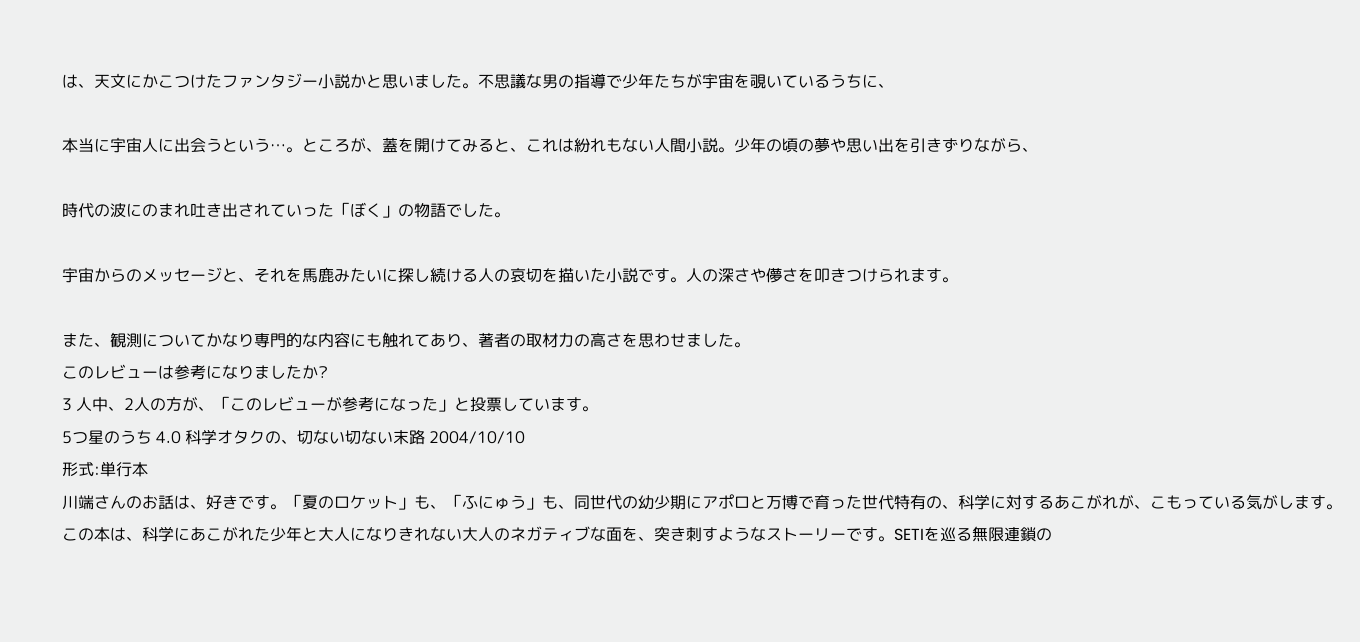は、天文にかこつけたファンタジー小説かと思いました。不思議な男の指導で少年たちが宇宙を覗いているうちに、

本当に宇宙人に出会うという…。ところが、蓋を開けてみると、これは紛れもない人間小説。少年の頃の夢や思い出を引きずりながら、

時代の波にのまれ吐き出されていった「ぼく」の物語でした。

宇宙からのメッセージと、それを馬鹿みたいに探し続ける人の哀切を描いた小説です。人の深さや儚さを叩きつけられます。

また、観測についてかなり専門的な内容にも触れてあり、著者の取材力の高さを思わせました。
このレビューは参考になりましたか?
3 人中、2人の方が、「このレビューが参考になった」と投票しています。
5つ星のうち 4.0 科学オタクの、切ない切ない末路 2004/10/10
形式:単行本
川端さんのお話は、好きです。「夏のロケット」も、「ふにゅう」も、同世代の幼少期にアポロと万博で育った世代特有の、科学に対するあこがれが、こもっている気がします。
この本は、科学にあこがれた少年と大人になりきれない大人のネガティブな面を、突き刺すようなストーリーです。SETIを巡る無限連鎖の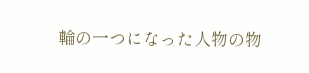輪の一つになった人物の物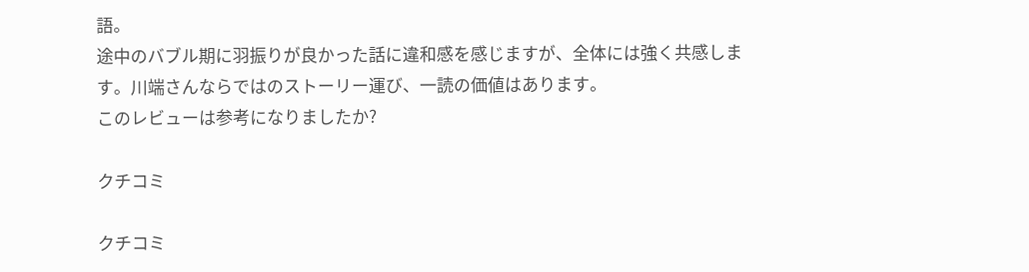語。
途中のバブル期に羽振りが良かった話に違和感を感じますが、全体には強く共感します。川端さんならではのストーリー運び、一読の価値はあります。
このレビューは参考になりましたか?

クチコミ

クチコミ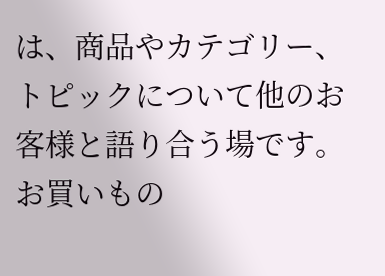は、商品やカテゴリー、トピックについて他のお客様と語り合う場です。お買いもの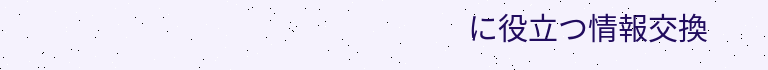に役立つ情報交換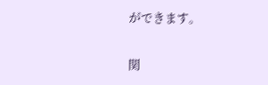ができます。

関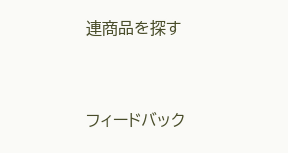連商品を探す


フィードバック